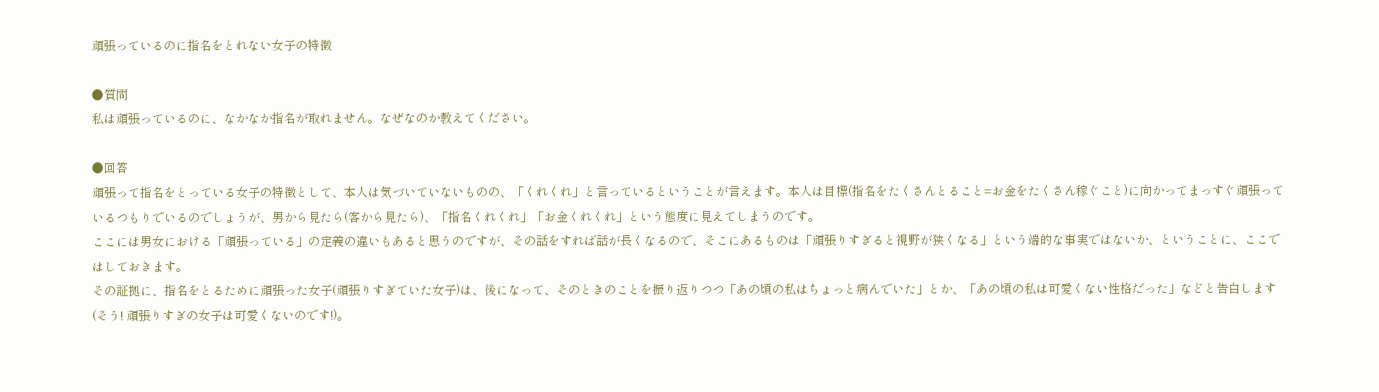頑張っているのに指名をとれない女子の特徴

●質問
私は頑張っているのに、なかなか指名が取れません。なぜなのか教えてください。

●回答
頑張って指名をとっている女子の特徴として、本人は気づいていないものの、「くれくれ」と言っているということが言えます。本人は目標(指名をたくさんとること=お金をたくさん稼ぐこと)に向かってまっすぐ頑張っているつもりでいるのでしょうが、男から見たら(客から見たら)、「指名くれくれ」「お金くれくれ」という態度に見えてしまうのです。
ここには男女における「頑張っている」の定義の違いもあると思うのですが、その話をすれば話が長くなるので、そこにあるものは「頑張りすぎると視野が狭くなる」という端的な事実ではないか、ということに、ここではしておきます。
その証拠に、指名をとるために頑張った女子(頑張りすぎていた女子)は、後になって、そのときのことを振り返りつつ「あの頃の私はちょっと病んでいた」とか、「あの頃の私は可愛くない性格だった」などと告白します(そう! 頑張りすぎの女子は可愛くないのです!)。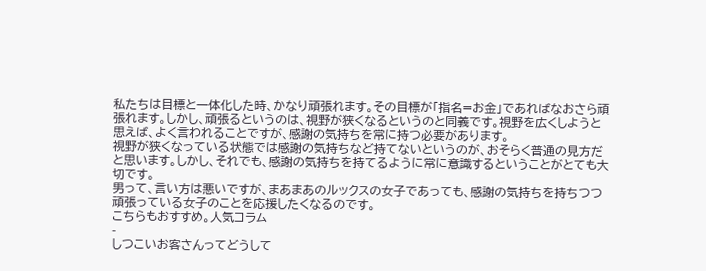私たちは目標と一体化した時、かなり頑張れます。その目標が「指名=お金」であればなおさら頑張れます。しかし、頑張るというのは、視野が狭くなるというのと同義です。視野を広くしようと思えば、よく言われることですが、感謝の気持ちを常に持つ必要があります。
視野が狭くなっている状態では感謝の気持ちなど持てないというのが、おそらく普通の見方だと思います。しかし、それでも、感謝の気持ちを持てるように常に意識するということがとても大切です。
男って、言い方は悪いですが、まあまあのルックスの女子であっても、感謝の気持ちを持ちつつ頑張っている女子のことを応援したくなるのです。
こちらもおすすめ。人気コラム
-
しつこいお客さんってどうして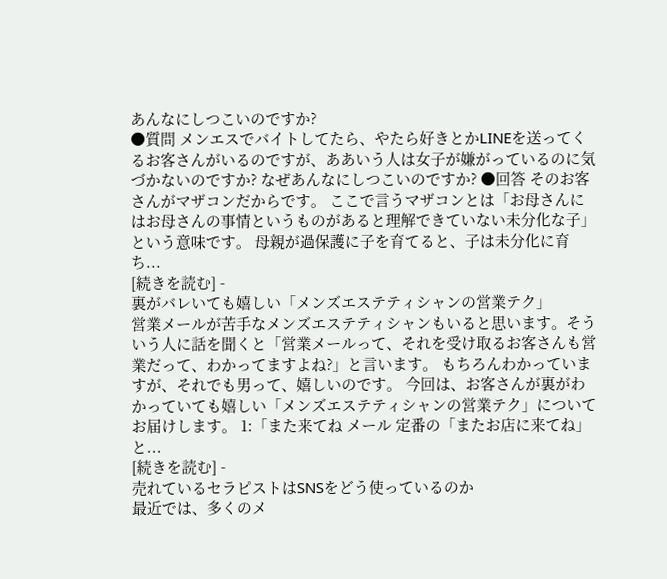あんなにしつこいのですか?
●質問 メンエスでバイトしてたら、やたら好きとかLINEを送ってくるお客さんがいるのですが、ああいう人は女子が嫌がっているのに気づかないのですか? なぜあんなにしつこいのですか? ●回答 そのお客さんがマザコンだからです。 ここで言うマザコンとは「お母さんにはお母さんの事情というものがあると理解できていない未分化な子」という意味です。 母親が過保護に子を育てると、子は未分化に育ち...
[続きを読む] -
裏がバレいても嬉しい「メンズエステティシャンの営業テク」
営業メールが苦手なメンズエステティシャンもいると思います。そういう人に話を聞くと「営業メールって、それを受け取るお客さんも営業だって、わかってますよね?」と言います。 もちろんわかっていますが、それでも男って、嬉しいのです。 今回は、お客さんが裏がわかっていても嬉しい「メンズエステティシャンの営業テク」についてお届けします。 1:「また来てね メール 定番の「またお店に来てね」と...
[続きを読む] -
売れているセラピストはSNSをどう使っているのか
最近では、多くのメ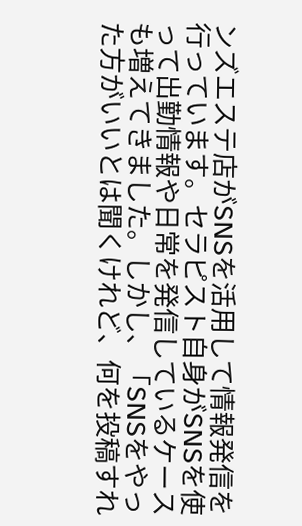ンズエステ店がSNSを活用して情報発信を行っています。セラピスト自身がSNSを使って出勤情報や日常を発信しているケースも増えてきました。しかし、「SNSをやった方がいいとは聞くけれど、何を投稿すれ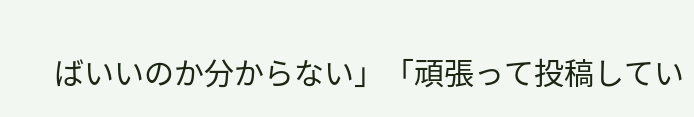ばいいのか分からない」「頑張って投稿してい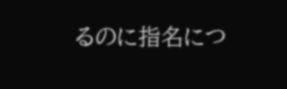るのに指名につ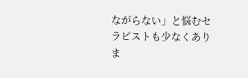ながらない」と悩むセラピストも少なくありま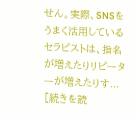せん。実際、SNSをうまく活用しているセラピストは、指名が増えたりリピーターが増えたりす...
[続きを読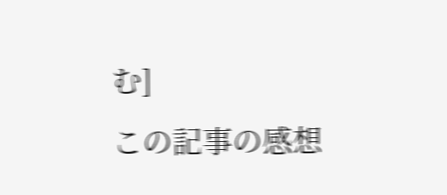む]
この記事の感想